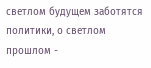светлом будущем заботятся
политики, о светлом прошлом -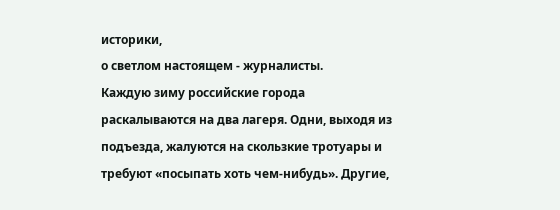историки,
о светлом настоящем - журналисты.
Каждую зиму российские города раскалываются на два лагеря. Одни, выходя из подъезда, жалуются на скользкие тротуары и требуют «посыпать хоть чем-нибудь». Другие,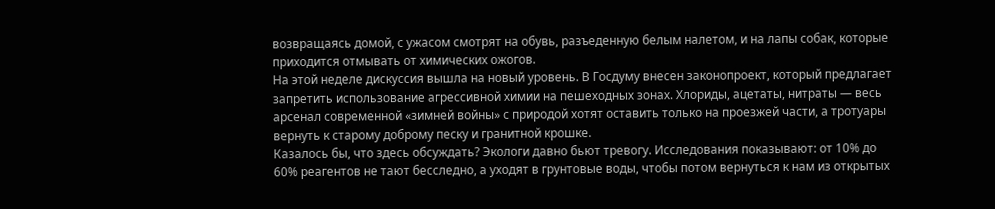возвращаясь домой, с ужасом смотрят на обувь, разъеденную белым налетом, и на лапы собак, которые приходится отмывать от химических ожогов.
На этой неделе дискуссия вышла на новый уровень. В Госдуму внесен законопроект, который предлагает запретить использование агрессивной химии на пешеходных зонах. Хлориды, ацетаты, нитраты — весь арсенал современной «зимней войны» с природой хотят оставить только на проезжей части, а тротуары вернуть к старому доброму песку и гранитной крошке.
Казалось бы, что здесь обсуждать? Экологи давно бьют тревогу. Исследования показывают: от 10% до 60% реагентов не тают бесследно, а уходят в грунтовые воды, чтобы потом вернуться к нам из открытых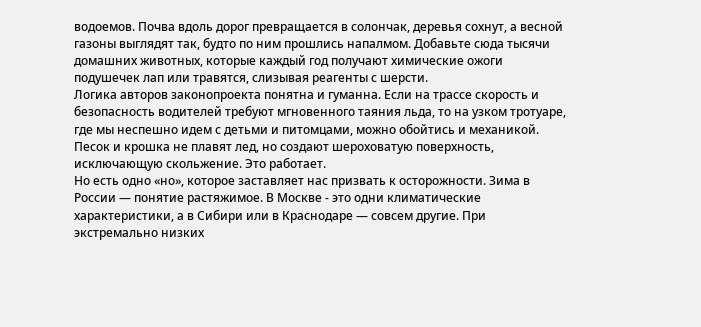водоемов. Почва вдоль дорог превращается в солончак, деревья сохнут, а весной газоны выглядят так, будто по ним прошлись напалмом. Добавьте сюда тысячи домашних животных, которые каждый год получают химические ожоги подушечек лап или травятся, слизывая реагенты с шерсти.
Логика авторов законопроекта понятна и гуманна. Если на трассе скорость и безопасность водителей требуют мгновенного таяния льда, то на узком тротуаре, где мы неспешно идем с детьми и питомцами, можно обойтись и механикой. Песок и крошка не плавят лед, но создают шероховатую поверхность, исключающую скольжение. Это работает.
Но есть одно «но», которое заставляет нас призвать к осторожности. Зима в России — понятие растяжимое. В Москве - это одни климатические характеристики, а в Сибири или в Краснодаре — совсем другие. При экстремально низких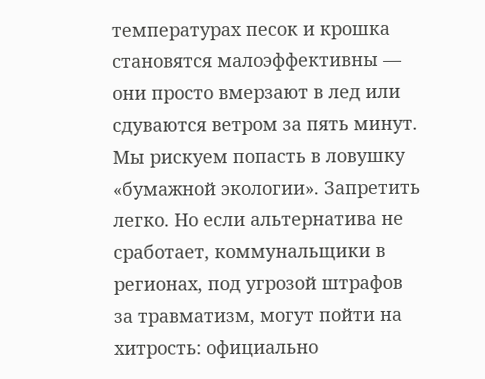температурах песок и крошка становятся малоэффективны — они просто вмерзают в лед или сдуваются ветром за пять минут.
Мы рискуем попасть в ловушку «бумажной экологии». Запретить легко. Но если альтернатива не сработает, коммунальщики в регионах, под угрозой штрафов за травматизм, могут пойти на хитрость: официально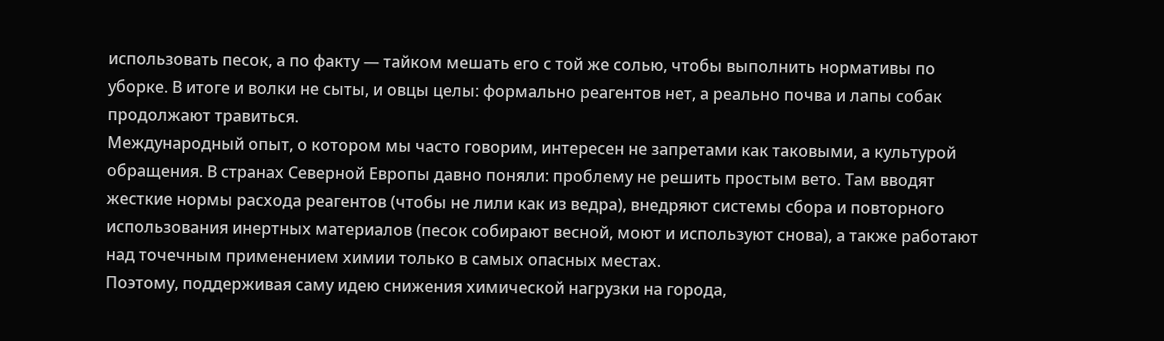использовать песок, а по факту — тайком мешать его с той же солью, чтобы выполнить нормативы по уборке. В итоге и волки не сыты, и овцы целы: формально реагентов нет, а реально почва и лапы собак продолжают травиться.
Международный опыт, о котором мы часто говорим, интересен не запретами как таковыми, а культурой обращения. В странах Северной Европы давно поняли: проблему не решить простым вето. Там вводят жесткие нормы расхода реагентов (чтобы не лили как из ведра), внедряют системы сбора и повторного использования инертных материалов (песок собирают весной, моют и используют снова), а также работают над точечным применением химии только в самых опасных местах.
Поэтому, поддерживая саму идею снижения химической нагрузки на города,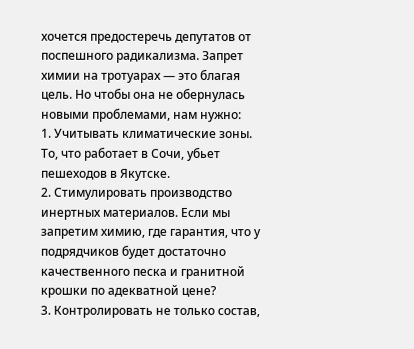хочется предостеречь депутатов от поспешного радикализма. Запрет химии на тротуарах — это благая цель. Но чтобы она не обернулась новыми проблемами, нам нужно:
1. Учитывать климатические зоны. То, что работает в Сочи, убьет пешеходов в Якутске.
2. Стимулировать производство инертных материалов. Если мы запретим химию, где гарантия, что у подрядчиков будет достаточно качественного песка и гранитной крошки по адекватной цене?
3. Контролировать не только состав,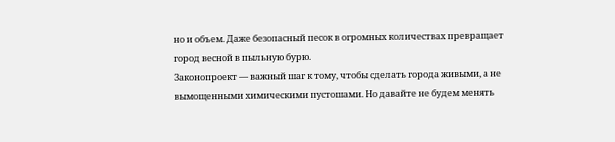но и объем. Даже безопасный песок в огромных количествах превращает город весной в пыльную бурю.
Законопроект — важный шаг к тому, чтобы сделать города живыми, а не вымощенными химическими пустошами. Но давайте не будем менять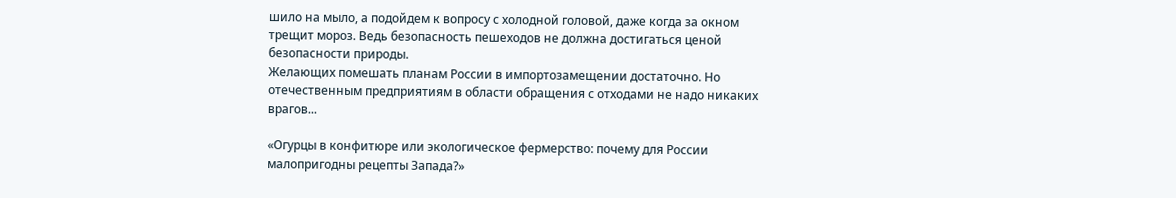шило на мыло, а подойдем к вопросу с холодной головой, даже когда за окном трещит мороз. Ведь безопасность пешеходов не должна достигаться ценой безопасности природы.
Желающих помешать планам России в импортозамещении достаточно. Но отечественным предприятиям в области обращения с отходами не надо никаких врагов...

«Огурцы в конфитюре или экологическое фермерство: почему для России малопригодны рецепты Запада?»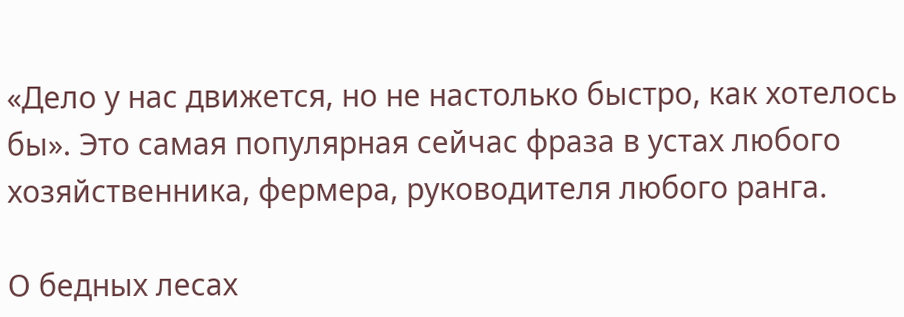«Дело у нас движется, но не настолько быстро, как хотелось бы». Это самая популярная сейчас фраза в устах любого хозяйственника, фермера, руководителя любого ранга.

О бедных лесах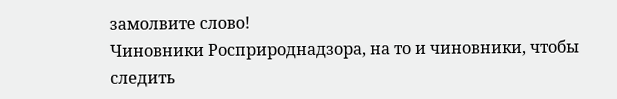замолвите слово!
Чиновники Росприроднадзора, на то и чиновники, чтобы следить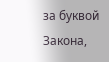за буквой Закона,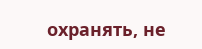охранять, не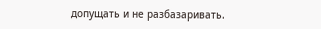допущать и не разбазаривать.